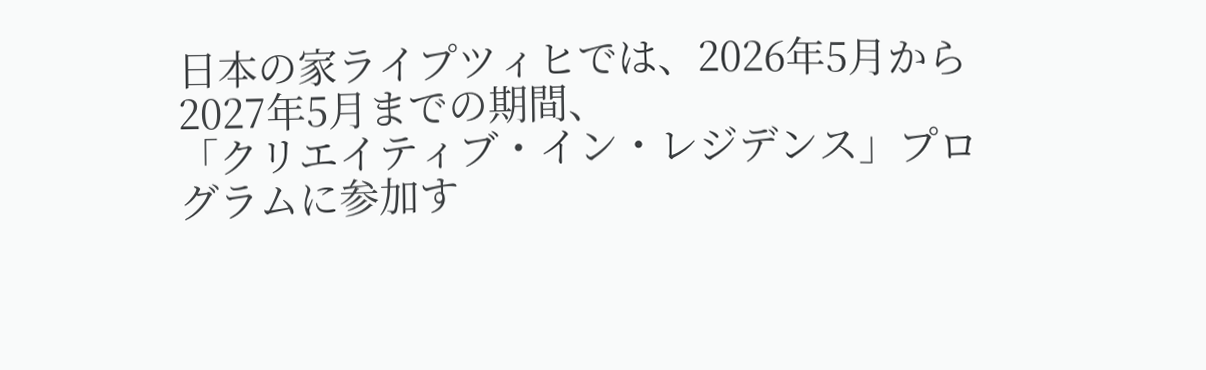日本の家ライプツィヒでは、2026年5月から2027年5月までの期間、
「クリエイティブ・イン・レジデンス」プログラムに参加す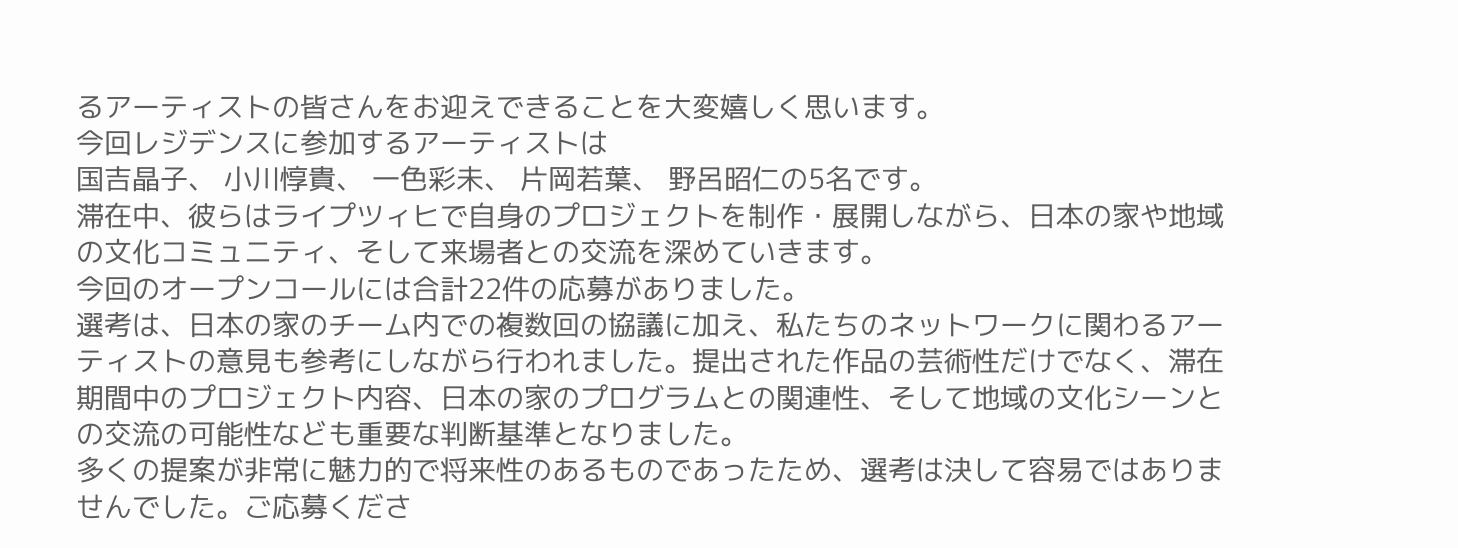るアーティストの皆さんをお迎えできることを大変嬉しく思います。
今回レジデンスに参加するアーティストは
国吉晶子、 小川惇貴、 一色彩未、 片岡若葉、 野呂昭仁の5名です。
滞在中、彼らはライプツィヒで自身のプロジェクトを制作・展開しながら、日本の家や地域の文化コミュニティ、そして来場者との交流を深めていきます。
今回のオープンコールには合計22件の応募がありました。
選考は、日本の家のチーム内での複数回の協議に加え、私たちのネットワークに関わるアーティストの意見も参考にしながら行われました。提出された作品の芸術性だけでなく、滞在期間中のプロジェクト内容、日本の家のプログラムとの関連性、そして地域の文化シーンとの交流の可能性なども重要な判断基準となりました。
多くの提案が非常に魅力的で将来性のあるものであったため、選考は決して容易ではありませんでした。ご応募くださ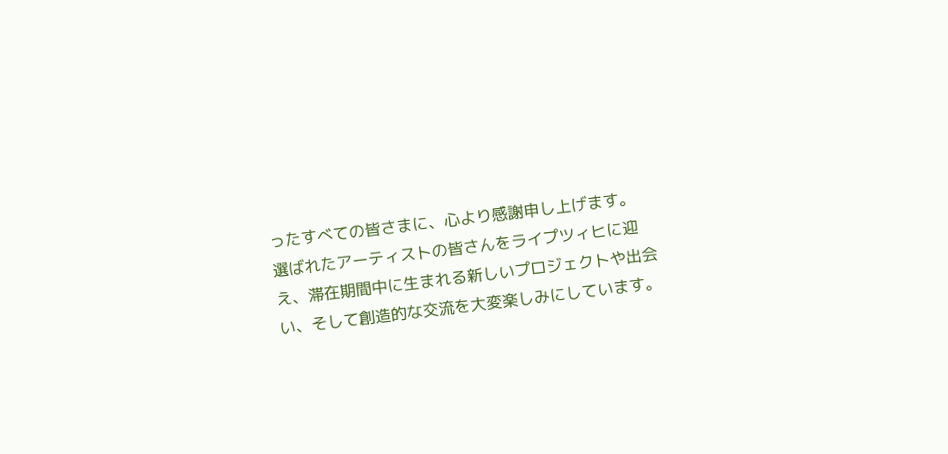ったすべての皆さまに、心より感謝申し上げます。
選ばれたアーティストの皆さんをライプツィヒに迎え、滞在期間中に生まれる新しいプロジェクトや出会い、そして創造的な交流を大変楽しみにしています。